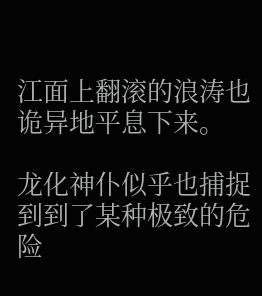江面上翻滚的浪涛也诡异地平息下来。

龙化神仆似乎也捕捉到到了某种极致的危险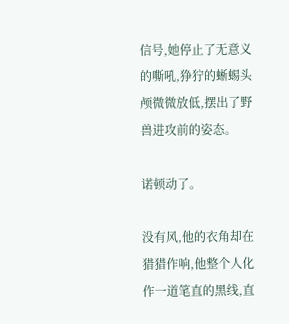信号,她停止了无意义的嘶吼,狰狞的蜥蜴头颅微微放低,摆出了野兽进攻前的姿态。

诺顿动了。

没有风,他的衣角却在猎猎作响,他整个人化作一道笔直的黑线,直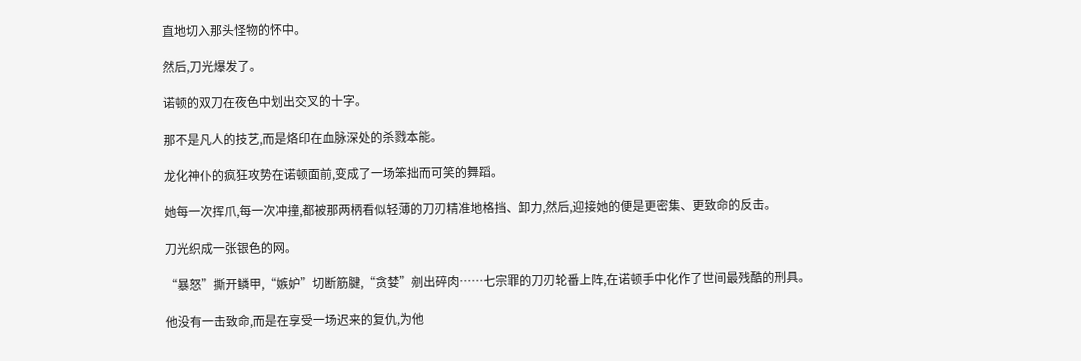直地切入那头怪物的怀中。

然后,刀光爆发了。

诺顿的双刀在夜色中划出交叉的十字。

那不是凡人的技艺,而是烙印在血脉深处的杀戮本能。

龙化神仆的疯狂攻势在诺顿面前,变成了一场笨拙而可笑的舞蹈。

她每一次挥爪,每一次冲撞,都被那两柄看似轻薄的刀刃精准地格挡、卸力,然后,迎接她的便是更密集、更致命的反击。

刀光织成一张银色的网。

“暴怒”撕开鳞甲,“嫉妒”切断筋腱,“贪婪”剜出碎肉……七宗罪的刀刃轮番上阵,在诺顿手中化作了世间最残酷的刑具。

他没有一击致命,而是在享受一场迟来的复仇,为他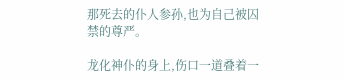那死去的仆人参孙,也为自己被囚禁的尊严。

龙化神仆的身上,伤口一道叠着一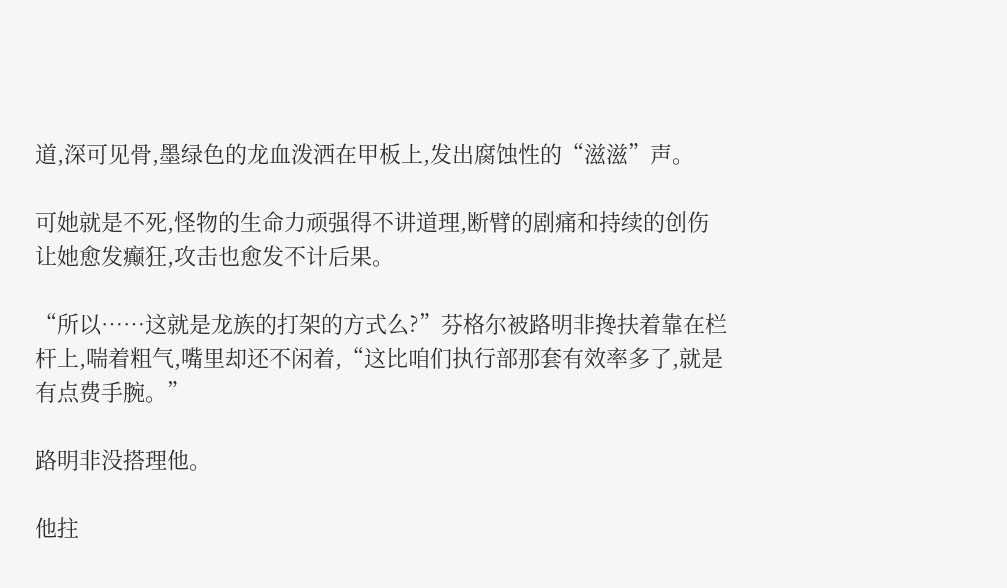道,深可见骨,墨绿色的龙血泼洒在甲板上,发出腐蚀性的“滋滋”声。

可她就是不死,怪物的生命力顽强得不讲道理,断臂的剧痛和持续的创伤让她愈发癫狂,攻击也愈发不计后果。

“所以……这就是龙族的打架的方式么?”芬格尔被路明非搀扶着靠在栏杆上,喘着粗气,嘴里却还不闲着,“这比咱们执行部那套有效率多了,就是有点费手腕。”

路明非没搭理他。

他拄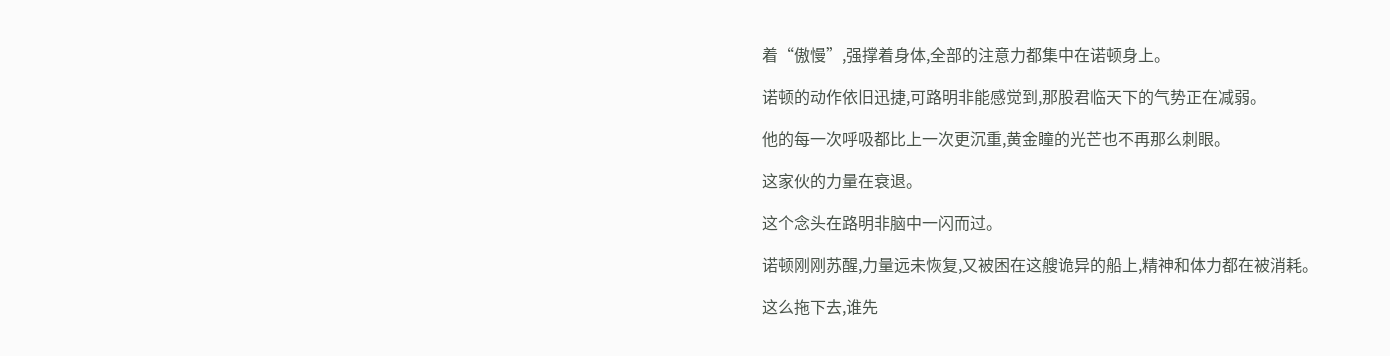着“傲慢”,强撑着身体,全部的注意力都集中在诺顿身上。

诺顿的动作依旧迅捷,可路明非能感觉到,那股君临天下的气势正在减弱。

他的每一次呼吸都比上一次更沉重,黄金瞳的光芒也不再那么刺眼。

这家伙的力量在衰退。

这个念头在路明非脑中一闪而过。

诺顿刚刚苏醒,力量远未恢复,又被困在这艘诡异的船上,精神和体力都在被消耗。

这么拖下去,谁先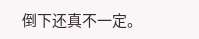倒下还真不一定。